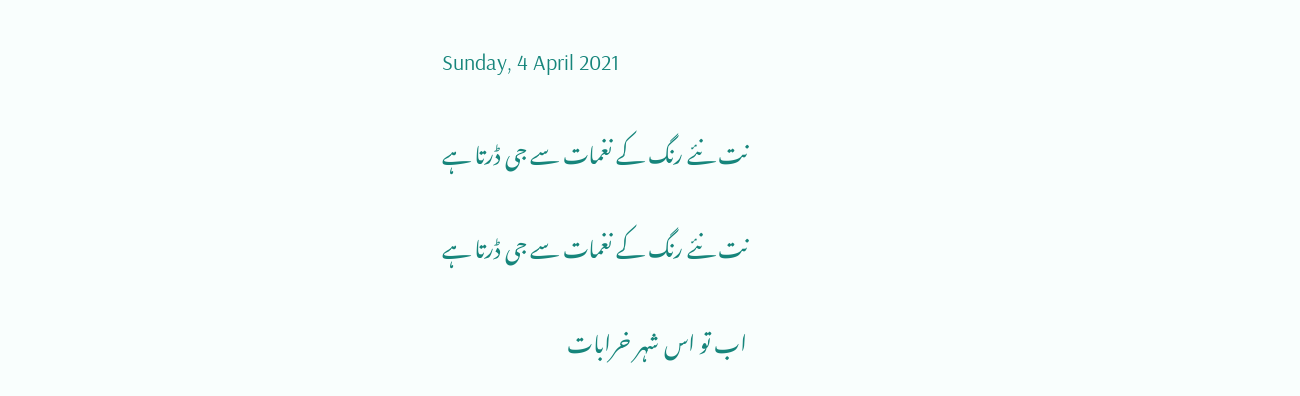Sunday, 4 April 2021

نت نئے رنگ کے نغمات سے جی ڈرتا ہے

نت نئے رنگ کے نغمات سے جی ڈرتا ہے

اب تو اس شہر خرابات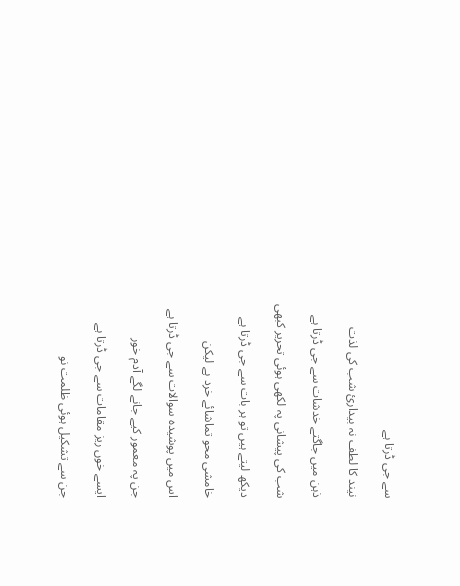سے جی ڈرتا ہے

نیند کا لطف نہ بیداریٔ شب کی لذت

ذہن میں جاگتے خدشات سے جی ڈرتا ہے

شب کی پیشانی پہ لکھی ہوئی تحریر کبھی

دیکھ لیتے ہیں تو ہر بات سے جی ڈرتا ہے

خامشی محو تماشائے خرد ہے لیکن

اس میں پوشیدہ سوالات سے جی ڈرتا ہے

جن پہ معمور کیے جانے لگے آدم خور

ایسے خوں ریز مقامات سے جی ڈرتا ہے

جن سے تشکیل ہوئی ظلمت نو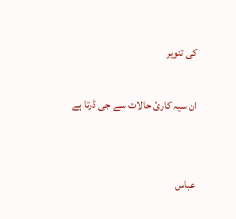کی تنویر

ان سیہ کاریٔ حالات سے جی ڈرتا ہے


عباس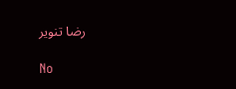رضا تنویر

No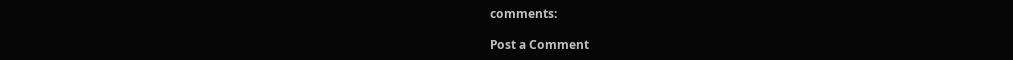comments:

Post a Comment